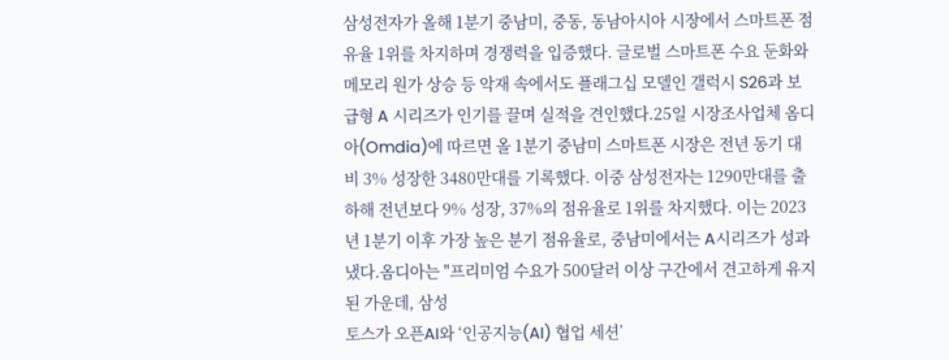삼성전자가 올해 1분기 중남미, 중동, 동남아시아 시장에서 스마트폰 점유율 1위를 차지하며 경쟁력을 입증했다. 글로벌 스마트폰 수요 둔화와 메모리 원가 상승 등 악재 속에서도 플래그십 모델인 갤럭시 S26과 보급형 A 시리즈가 인기를 끌며 실적을 견인했다.25일 시장조사업체 옴디아(Omdia)에 따르면 올 1분기 중남미 스마트폰 시장은 전년 동기 대비 3% 성장한 3480만대를 기록했다. 이중 삼성전자는 1290만대를 출하해 전년보다 9% 성장, 37%의 점유율로 1위를 차지했다. 이는 2023년 1분기 이후 가장 높은 분기 점유율로, 중남미에서는 A시리즈가 성과냈다.옴디아는 "프리미엄 수요가 500달러 이상 구간에서 견고하게 유지된 가운데, 삼성
토스가 오픈AI와 ‘인공지능(AI) 협업 세션’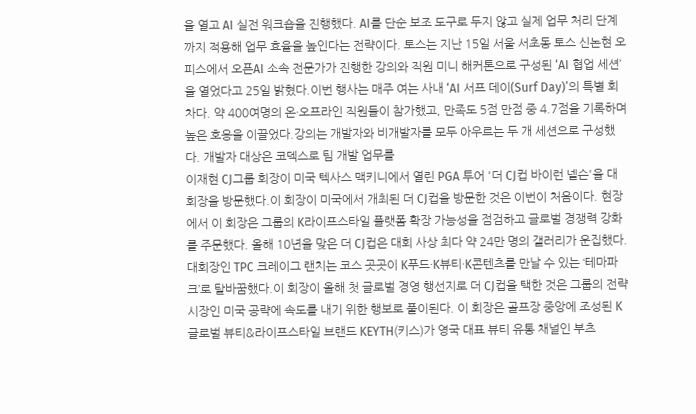을 열고 AI 실전 워크숍을 진행했다. AI를 단순 보조 도구로 두지 않고 실제 업무 처리 단계까지 적용해 업무 효율을 높인다는 전략이다. 토스는 지난 15일 서울 서초동 토스 신논현 오피스에서 오픈AI 소속 전문가가 진행한 강의와 직원 미니 해커톤으로 구성된 ‘AI 협업 세션’을 열었다고 25일 밝혔다.이번 행사는 매주 여는 사내 ‘AI 서프 데이(Surf Day)’의 특별 회차다. 약 400여명의 온·오프라인 직원들이 참가했고, 만족도 5점 만점 중 4.7점을 기록하며 높은 호응을 이끌었다.강의는 개발자와 비개발자를 모두 아우르는 두 개 세션으로 구성했다. 개발자 대상은 코덱스로 팀 개발 업무를
이재현 CJ그룹 회장이 미국 텍사스 맥키니에서 열린 PGA 투어 '더 CJ컵 바이런 넬슨'을 대회장을 방문했다.이 회장이 미국에서 개최된 더 CJ컵을 방문한 것은 이번이 처음이다. 현장에서 이 회장은 그룹의 K라이프스타일 플랫폼 확장 가능성을 점검하고 글로벌 경쟁력 강화를 주문했다. 올해 10년을 맞은 더 CJ컵은 대회 사상 최다 약 24만 명의 갤러리가 운집했다. 대회장인 TPC 크레이그 랜치는 코스 곳곳이 K푸드·K뷰티·K콘텐츠를 만날 수 있는 ‘테마파크’로 탈바꿈했다.이 회장이 올해 첫 글로벌 경영 행선지로 더 CJ컵을 택한 것은 그룹의 전략 시장인 미국 공략에 속도를 내기 위한 행보로 풀이된다. 이 회장은 골프장 중앙에 조성된 K
글로벌 뷰티&라이프스타일 브랜드 KEYTH(키스)가 영국 대표 뷰티 유통 채널인 부츠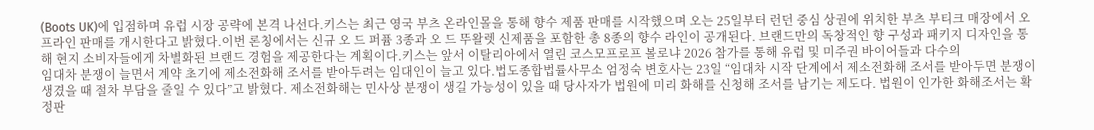(Boots UK)에 입점하며 유럽 시장 공략에 본격 나선다.키스는 최근 영국 부츠 온라인몰을 통해 향수 제품 판매를 시작했으며 오는 25일부터 런던 중심 상권에 위치한 부츠 부티크 매장에서 오프라인 판매를 개시한다고 밝혔다.이번 론칭에서는 신규 오 드 퍼퓸 3종과 오 드 뚜왈렛 신제품을 포함한 총 8종의 향수 라인이 공개된다. 브랜드만의 독창적인 향 구성과 패키지 디자인을 통해 현지 소비자들에게 차별화된 브랜드 경험을 제공한다는 계획이다.키스는 앞서 이탈리아에서 열린 코스모프로프 볼로냐 2026 참가를 통해 유럽 및 미주권 바이어들과 다수의
임대차 분쟁이 늘면서 계약 초기에 제소전화해 조서를 받아두려는 임대인이 늘고 있다.법도종합법률사무소 엄정숙 변호사는 23일 “임대차 시작 단계에서 제소전화해 조서를 받아두면 분쟁이 생겼을 때 절차 부담을 줄일 수 있다”고 밝혔다. 제소전화해는 민사상 분쟁이 생길 가능성이 있을 때 당사자가 법원에 미리 화해를 신청해 조서를 남기는 제도다. 법원이 인가한 화해조서는 확정판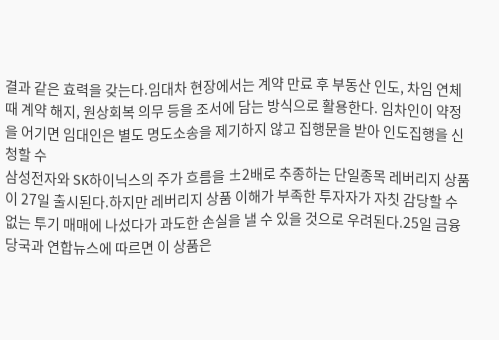결과 같은 효력을 갖는다.임대차 현장에서는 계약 만료 후 부동산 인도, 차임 연체 때 계약 해지, 원상회복 의무 등을 조서에 담는 방식으로 활용한다. 임차인이 약정을 어기면 임대인은 별도 명도소송을 제기하지 않고 집행문을 받아 인도집행을 신청할 수
삼성전자와 SK하이닉스의 주가 흐름을 ±2배로 추종하는 단일종목 레버리지 상품이 27일 출시된다.하지만 레버리지 상품 이해가 부족한 투자자가 자칫 감당할 수 없는 투기 매매에 나섰다가 과도한 손실을 낼 수 있을 것으로 우려된다.25일 금융당국과 연합뉴스에 따르면 이 상품은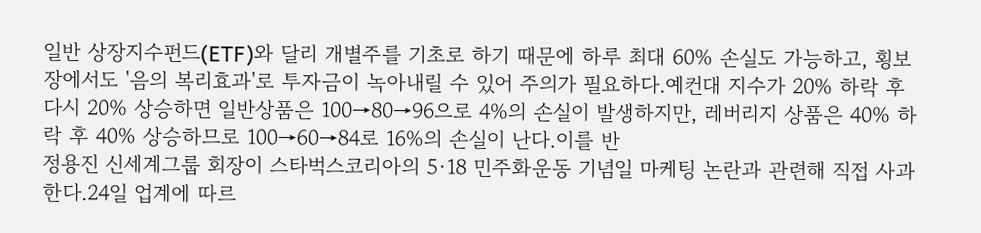일반 상장지수펀드(ETF)와 달리 개별주를 기초로 하기 때문에 하루 최대 60% 손실도 가능하고, 횡보장에서도 '음의 복리효과'로 투자금이 녹아내릴 수 있어 주의가 필요하다.예컨대 지수가 20% 하락 후 다시 20% 상승하면 일반상품은 100→80→96으로 4%의 손실이 발생하지만, 레버리지 상품은 40% 하락 후 40% 상승하므로 100→60→84로 16%의 손실이 난다.이를 반
정용진 신세계그룹 회장이 스타벅스코리아의 5·18 민주화운동 기념일 마케팅 논란과 관련해 직접 사과한다.24일 업계에 따르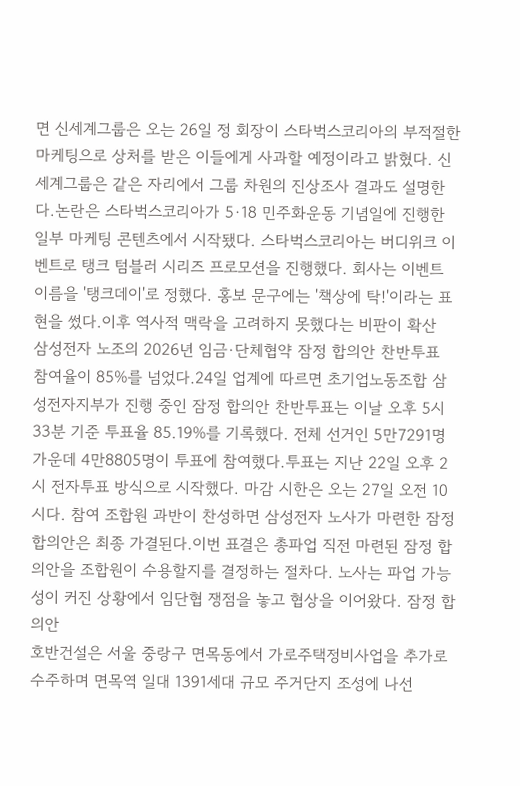면 신세계그룹은 오는 26일 정 회장이 스타벅스코리아의 부적절한 마케팅으로 상처를 받은 이들에게 사과할 예정이라고 밝혔다. 신세계그룹은 같은 자리에서 그룹 차원의 진상조사 결과도 설명한다.논란은 스타벅스코리아가 5·18 민주화운동 기념일에 진행한 일부 마케팅 콘텐츠에서 시작됐다. 스타벅스코리아는 버디위크 이벤트로 탱크 텀블러 시리즈 프로모션을 진행했다. 회사는 이벤트 이름을 '탱크데이'로 정했다. 홍보 문구에는 '책상에 탁!'이라는 표현을 썼다.이후 역사적 맥락을 고려하지 못했다는 비판이 확산
삼성전자 노조의 2026년 임금·단체협약 잠정 합의안 찬반투표 참여율이 85%를 넘었다.24일 업계에 따르면 초기업노동조합 삼성전자지부가 진행 중인 잠정 합의안 찬반투표는 이날 오후 5시33분 기준 투표율 85.19%를 기록했다. 전체 선거인 5만7291명 가운데 4만8805명이 투표에 참여했다.투표는 지난 22일 오후 2시 전자투표 방식으로 시작했다. 마감 시한은 오는 27일 오전 10시다. 참여 조합원 과반이 찬성하면 삼성전자 노사가 마련한 잠정 합의안은 최종 가결된다.이번 표결은 총파업 직전 마련된 잠정 합의안을 조합원이 수용할지를 결정하는 절차다. 노사는 파업 가능성이 커진 상황에서 임단협 쟁점을 놓고 협상을 이어왔다. 잠정 합의안
호반건설은 서울 중랑구 면목동에서 가로주택정비사업을 추가로 수주하며 면목역 일대 1391세대 규모 주거단지 조성에 나선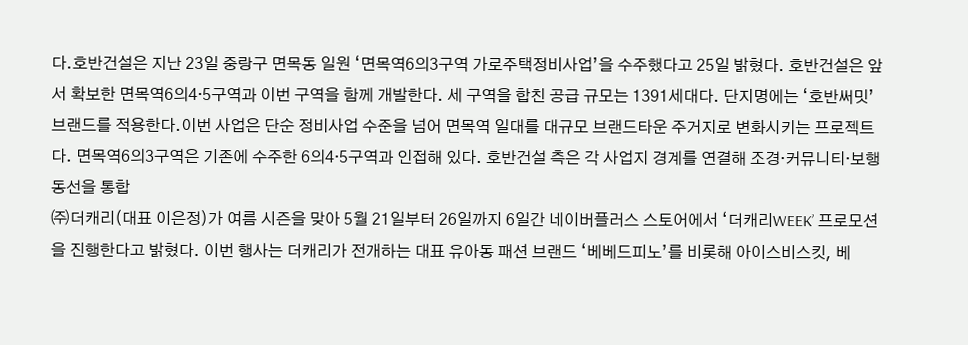다.호반건설은 지난 23일 중랑구 면목동 일원 ‘면목역6의3구역 가로주택정비사업’을 수주했다고 25일 밝혔다. 호반건설은 앞서 확보한 면목역6의4·5구역과 이번 구역을 함께 개발한다. 세 구역을 합친 공급 규모는 1391세대다. 단지명에는 ‘호반써밋’ 브랜드를 적용한다.이번 사업은 단순 정비사업 수준을 넘어 면목역 일대를 대규모 브랜드타운 주거지로 변화시키는 프로젝트다. 면목역6의3구역은 기존에 수주한 6의4·5구역과 인접해 있다. 호반건설 측은 각 사업지 경계를 연결해 조경·커뮤니티·보행 동선을 통합
㈜더캐리(대표 이은정)가 여름 시즌을 맞아 5월 21일부터 26일까지 6일간 네이버플러스 스토어에서 ‘더캐리WEEK’ 프로모션을 진행한다고 밝혔다. 이번 행사는 더캐리가 전개하는 대표 유아동 패션 브랜드 ‘베베드피노’를 비롯해 아이스비스킷, 베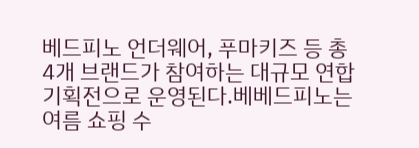베드피노 언더웨어, 푸마키즈 등 총 4개 브랜드가 참여하는 대규모 연합 기획전으로 운영된다.베베드피노는 여름 쇼핑 수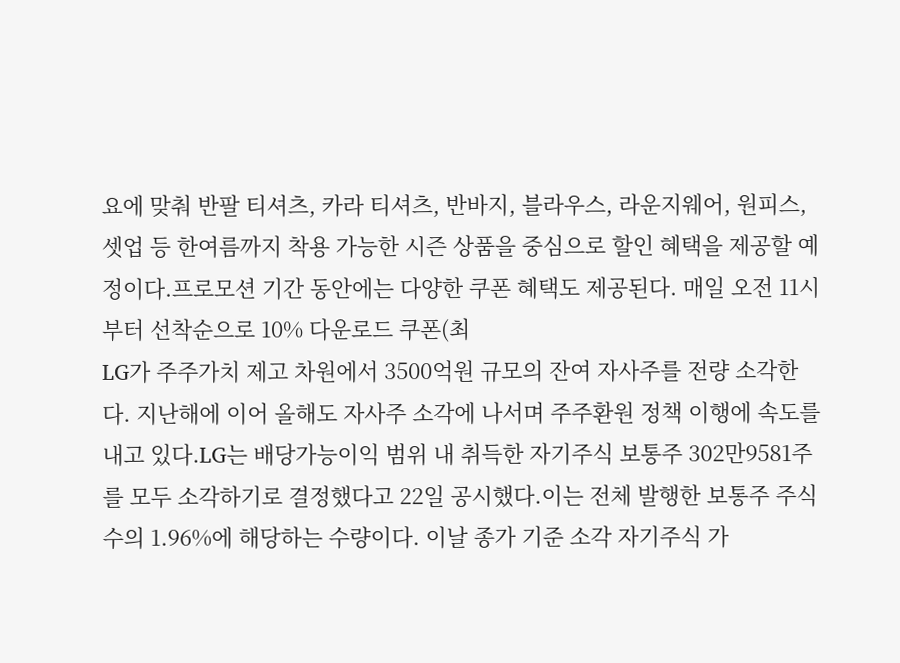요에 맞춰 반팔 티셔츠, 카라 티셔츠, 반바지, 블라우스, 라운지웨어, 원피스, 셋업 등 한여름까지 착용 가능한 시즌 상품을 중심으로 할인 혜택을 제공할 예정이다.프로모션 기간 동안에는 다양한 쿠폰 혜택도 제공된다. 매일 오전 11시부터 선착순으로 10% 다운로드 쿠폰(최
LG가 주주가치 제고 차원에서 3500억원 규모의 잔여 자사주를 전량 소각한다. 지난해에 이어 올해도 자사주 소각에 나서며 주주환원 정책 이행에 속도를 내고 있다.LG는 배당가능이익 범위 내 취득한 자기주식 보통주 302만9581주를 모두 소각하기로 결정했다고 22일 공시했다.이는 전체 발행한 보통주 주식 수의 1.96%에 해당하는 수량이다. 이날 종가 기준 소각 자기주식 가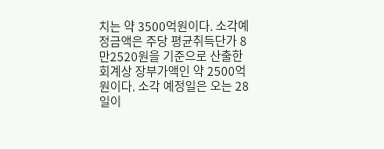치는 약 3500억원이다. 소각예정금액은 주당 평균취득단가 8만2520원을 기준으로 산출한 회계상 장부가액인 약 2500억원이다. 소각 예정일은 오는 28일이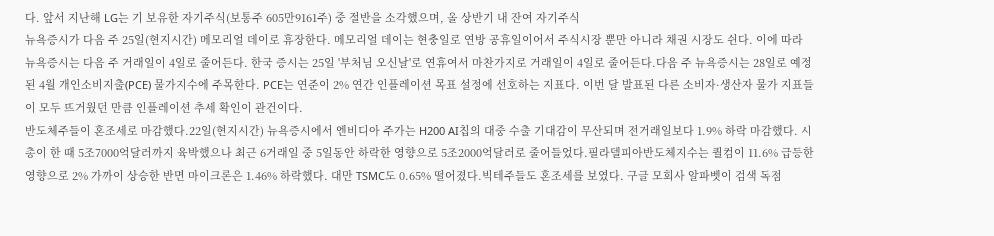다. 앞서 지난해 LG는 기 보유한 자기주식(보통주 605만9161주) 중 절반을 소각했으며, 올 상반기 내 잔여 자기주식
뉴욕증시가 다음 주 25일(현지시간) 메모리얼 데이로 휴장한다. 메모리얼 데이는 현충일로 연방 공휴일이어서 주식시장 뿐만 아니라 채권 시장도 쉰다. 이에 따라 뉴욕증시는 다음 주 거래일이 4일로 줄어든다. 한국 증시는 25일 '부처님 오신날'로 연휴여서 마찬가지로 거래일이 4일로 줄어든다.다음 주 뉴욕증시는 28일로 예정된 4월 개인소비지출(PCE) 물가지수에 주목한다. PCE는 연준이 2% 연간 인플레이션 목표 설정에 선호하는 지표다. 이번 달 발표된 다른 소비자·생산자 물가 지표들이 모두 뜨거웠던 만큼 인플레이션 추세 확인이 관건이다.
반도체주들이 혼조세로 마감했다.22일(현지시간) 뉴욕증시에서 엔비디아 주가는 H200 AI칩의 대중 수출 기대감이 무산되며 전거래일보다 1.9% 하락 마감했다. 시총이 한 때 5조7000억달러까지 육박했으나 최근 6거래일 중 5일동안 하락한 영향으로 5조2000억달러로 줄어들었다.필라델피아반도체지수는 퀄컴이 11.6% 급등한 영향으로 2% 가까이 상승한 반면 마이크론은 1.46% 하락했다. 대만 TSMC도 0.65% 떨어졌다.빅테주들도 혼조세를 보였다. 구글 모회사 알파벳이 검색 독점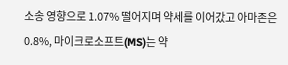소송 영향으로 1.07% 떨어지며 약세를 이어갔고 아마존은 0.8%, 마이크로소프트(MS)는 약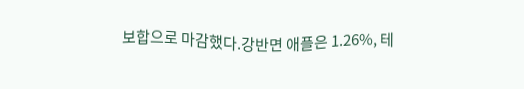보합으로 마감했다.강반면 애플은 1.26%, 테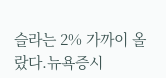슬라는 2% 가까이 올랐다.뉴욕증시